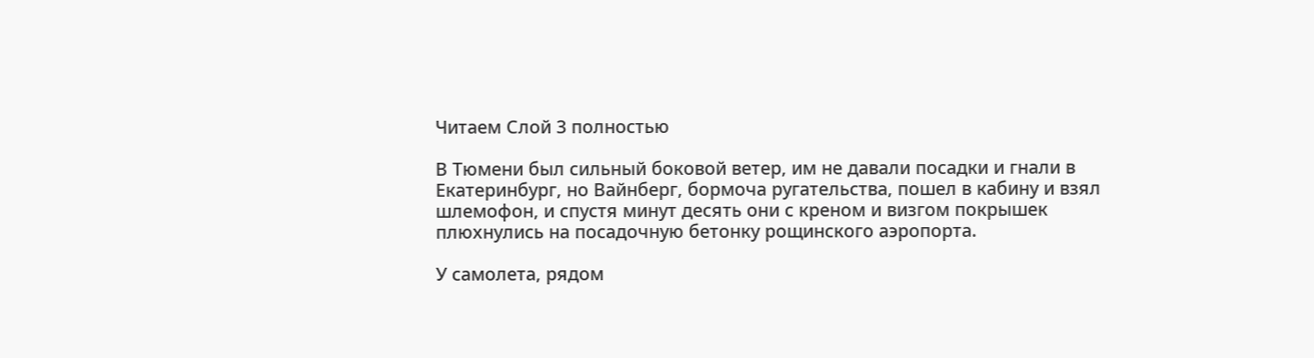Читаем Слой 3 полностью

В Тюмени был сильный боковой ветер, им не давали посадки и гнали в Екатеринбург, но Вайнберг, бормоча ругательства, пошел в кабину и взял шлемофон, и спустя минут десять они с креном и визгом покрышек плюхнулись на посадочную бетонку рощинского аэропорта.

У самолета, рядом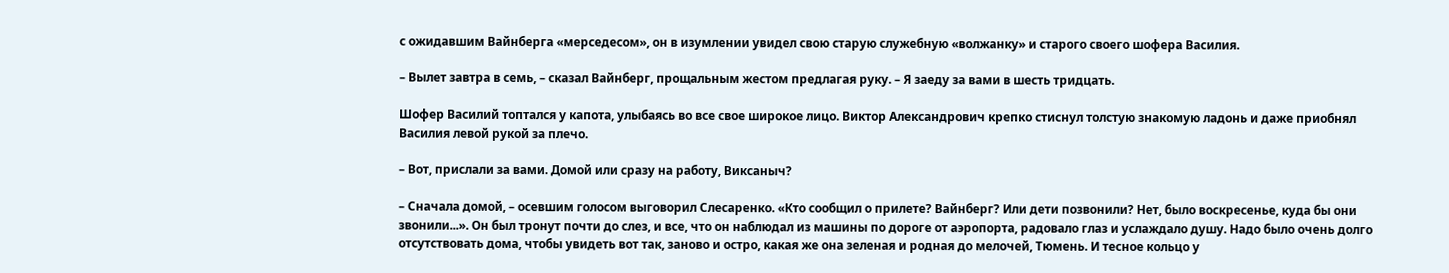с ожидавшим Вайнберга «мерседесом», он в изумлении увидел свою старую служебную «волжанку» и старого своего шофера Василия.

– Вылет завтра в семь, – сказал Вайнберг, прощальным жестом предлагая руку. – Я заеду за вами в шесть тридцать.

Шофер Василий топтался у капота, улыбаясь во все свое широкое лицо. Виктор Александрович крепко стиснул толстую знакомую ладонь и даже приобнял Василия левой рукой за плечо.

– Вот, прислали за вами. Домой или сразу на работу, Виксаныч?

– Сначала домой, – осевшим голосом выговорил Слесаренко. «Кто сообщил о прилете? Вайнберг? Или дети позвонили? Нет, было воскресенье, куда бы они звонили...». Он был тронут почти до слез, и все, что он наблюдал из машины по дороге от аэропорта, радовало глаз и услаждало душу. Надо было очень долго отсутствовать дома, чтобы увидеть вот так, заново и остро, какая же она зеленая и родная до мелочей, Тюмень. И тесное кольцо у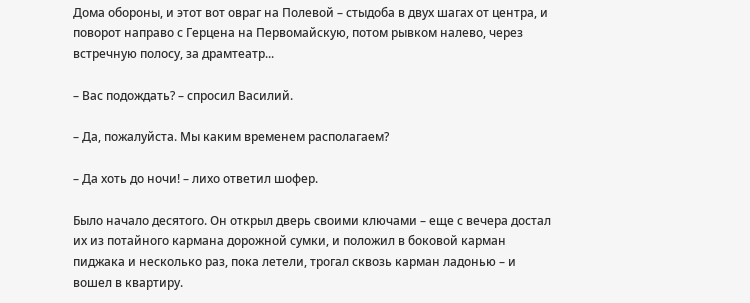Дома обороны, и этот вот овраг на Полевой – стыдоба в двух шагах от центра, и поворот направо с Герцена на Первомайскую, потом рывком налево, через встречную полосу, за драмтеатр...

– Вас подождать? – спросил Василий.

– Да, пожалуйста. Мы каким временем располагаем?

– Да хоть до ночи! – лихо ответил шофер.

Было начало десятого. Он открыл дверь своими ключами – еще с вечера достал их из потайного кармана дорожной сумки, и положил в боковой карман пиджака и несколько раз, пока летели, трогал сквозь карман ладонью – и вошел в квартиру.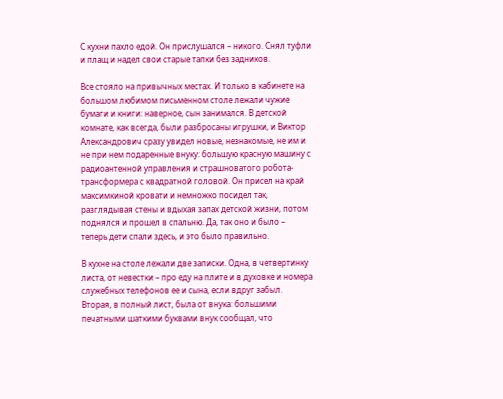С кухни пахло едой. Он прислушался – никого. Снял туфли и плащ и надел свои старые тапки без задников.

Все стояло на привычных местах. И только в кабинете на большом любимом письменном столе лежали чужие бумаги и книги: наверное, сын занимался. В детской комнате, как всегда, были разбросаны игрушки, и Виктор Александрович сразу увидел новые, незнакомые, не им и не при нем подаренные внуку: большую красную машину с радиоантенной управления и страшноватого робота-трансформера с квадратной головой. Он присел на край максимкиной кровати и немножко посидел так, разглядывая стены и вдыхая запах детской жизни, потом поднялся и прошел в спальню. Да, так оно и было – теперь дети спали здесь, и это было правильно.

В кухне на столе лежали две записки. Одна, в четвертинку листа, от невестки – про еду на плите и в духовке и номера служебных телефонов ее и сына, если вдруг забыл. Вторая, в полный лист, была от внука: большими печатными шаткими буквами внук сообщал, что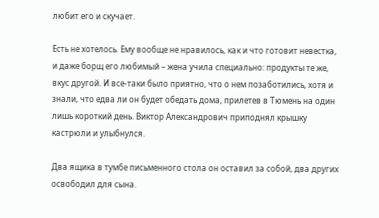любит его и скучает.

Есть не хотелось. Ему вообще не нравилось, как и что готовит невестка, и даже борщ его любимый – жена учила специально: продукты те же, вкус другой. И все-таки было приятно, что о нем позаботились, хотя и знали, что едва ли он будет обедать дома, прилетев в Тюмень на один лишь короткий день. Виктор Александрович приподнял крышку кастрюли и улыбнулся.

Два ящика в тумбе письменного стола он оставил за собой, два других освободил для сына.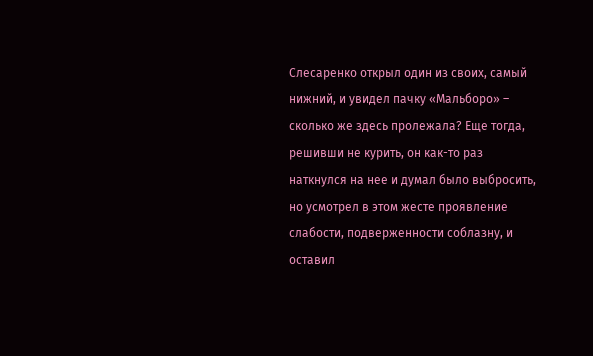Слесаренко открыл один из своих, самый нижний, и увидел пачку «Мальборо» – сколько же здесь пролежала? Еще тогда, решивши не курить, он как-то раз наткнулся на нее и думал было выбросить, но усмотрел в этом жесте проявление слабости, подверженности соблазну, и оставил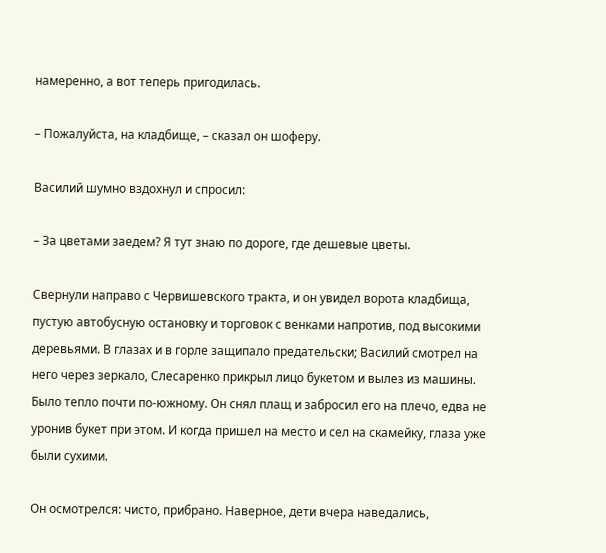намеренно, а вот теперь пригодилась.

– Пожалуйста, на кладбище, – сказал он шоферу.

Василий шумно вздохнул и спросил:

– За цветами заедем? Я тут знаю по дороге, где дешевые цветы.

Свернули направо с Червишевского тракта, и он увидел ворота кладбища, пустую автобусную остановку и торговок с венками напротив, под высокими деревьями. В глазах и в горле защипало предательски; Василий смотрел на него через зеркало, Слесаренко прикрыл лицо букетом и вылез из машины. Было тепло почти по-южному. Он снял плащ и забросил его на плечо, едва не уронив букет при этом. И когда пришел на место и сел на скамейку, глаза уже были сухими.

Он осмотрелся: чисто, прибрано. Наверное, дети вчера наведались,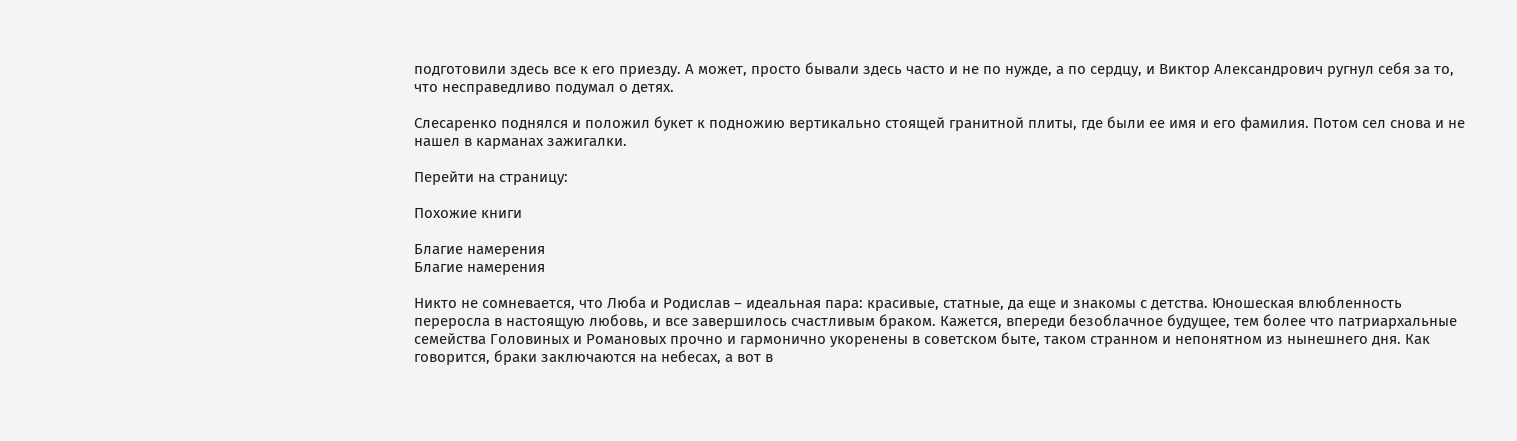подготовили здесь все к его приезду. А может, просто бывали здесь часто и не по нужде, а по сердцу, и Виктор Александрович ругнул себя за то, что несправедливо подумал о детях.

Слесаренко поднялся и положил букет к подножию вертикально стоящей гранитной плиты, где были ее имя и его фамилия. Потом сел снова и не нашел в карманах зажигалки.

Перейти на страницу:

Похожие книги

Благие намерения
Благие намерения

Никто не сомневается, что Люба и Родислав – идеальная пара: красивые, статные, да еще и знакомы с детства. Юношеская влюбленность переросла в настоящую любовь, и все завершилось счастливым браком. Кажется, впереди безоблачное будущее, тем более что патриархальные семейства Головиных и Романовых прочно и гармонично укоренены в советском быте, таком странном и непонятном из нынешнего дня. Как говорится, браки заключаются на небесах, а вот в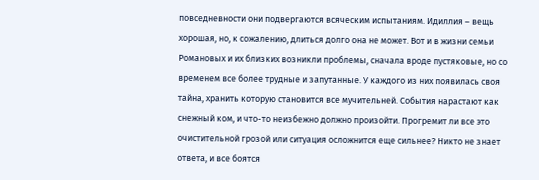повседневности они подвергаются всяческим испытаниям. Идиллия – вещь хорошая, но, к сожалению, длиться долго она не может. Вот и в жизни семьи Романовых и их близких возникли проблемы, сначала вроде пустяковые, но со временем все более трудные и запутанные. У каждого из них появилась своя тайна, хранить которую становится все мучительней. События нарастают как снежный ком, и что-то неизбежно должно произойти. Прогремит ли все это очистительной грозой или ситуация осложнится еще сильнее? Никто не знает ответа, и все боятся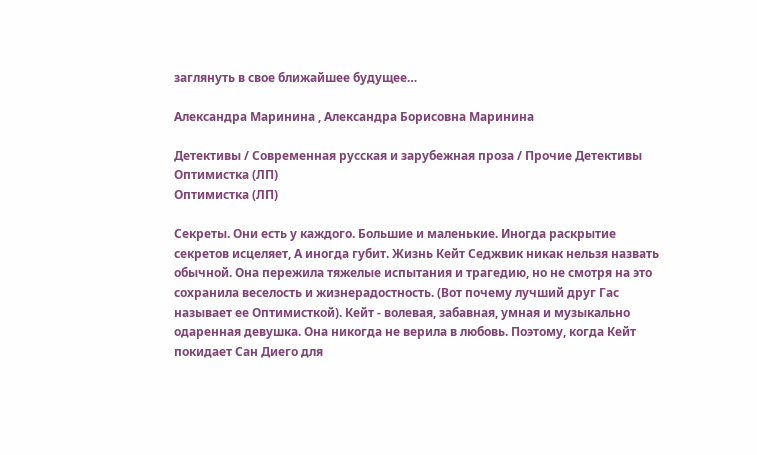заглянуть в свое ближайшее будущее…

Александра Маринина , Александра Борисовна Маринина

Детективы / Современная русская и зарубежная проза / Прочие Детективы
Оптимистка (ЛП)
Оптимистка (ЛП)

Секреты. Они есть у каждого. Большие и маленькие. Иногда раскрытие секретов исцеляет, А иногда губит. Жизнь Кейт Седжвик никак нельзя назвать обычной. Она пережила тяжелые испытания и трагедию, но не смотря на это сохранила веселость и жизнерадостность. (Вот почему лучший друг Гас называет ее Оптимисткой). Кейт - волевая, забавная, умная и музыкально одаренная девушка. Она никогда не верила в любовь. Поэтому, когда Кейт покидает Сан Диего для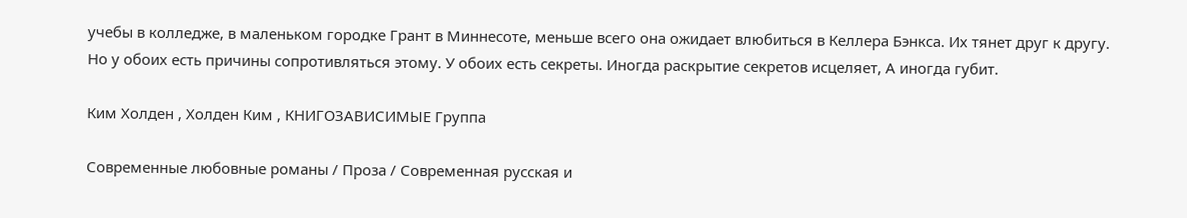учебы в колледже, в маленьком городке Грант в Миннесоте, меньше всего она ожидает влюбиться в Келлера Бэнкса. Их тянет друг к другу. Но у обоих есть причины сопротивляться этому. У обоих есть секреты. Иногда раскрытие секретов исцеляет, А иногда губит.

Ким Холден , Холден Ким , КНИГОЗАВИСИМЫЕ Группа

Современные любовные романы / Проза / Современная русская и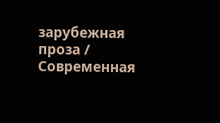зарубежная проза / Современная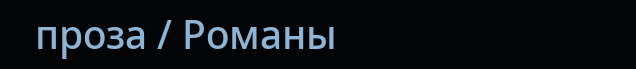проза / Романы